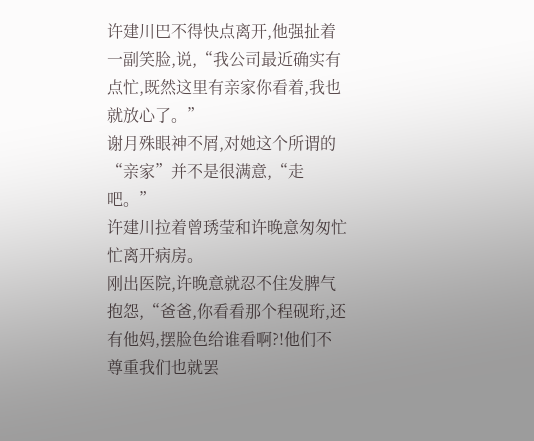许建川巴不得快点离开,他强扯着一副笑脸,说,“我公司最近确实有点忙,既然这里有亲家你看着,我也就放心了。”
谢月殊眼神不屑,对她这个所谓的“亲家”并不是很满意,“走吧。”
许建川拉着曾琇莹和许晚意匆匆忙忙离开病房。
刚出医院,许晚意就忍不住发脾气抱怨,“爸爸,你看看那个程砚珩,还有他妈,摆脸色给谁看啊?!他们不尊重我们也就罢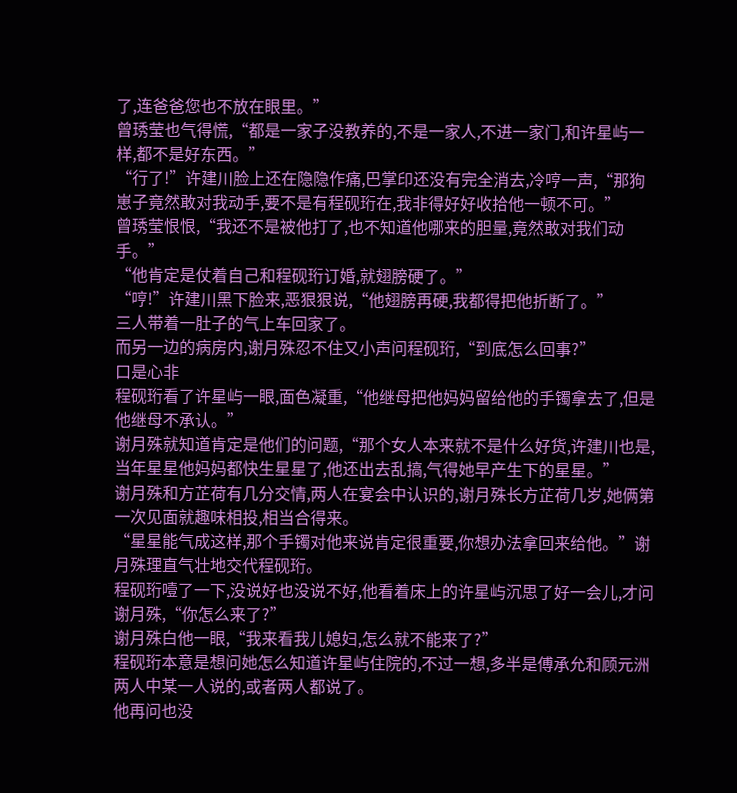了,连爸爸您也不放在眼里。”
曾琇莹也气得慌,“都是一家子没教养的,不是一家人,不进一家门,和许星屿一样,都不是好东西。”
“行了!”许建川脸上还在隐隐作痛,巴掌印还没有完全消去,冷哼一声,“那狗崽子竟然敢对我动手,要不是有程砚珩在,我非得好好收拾他一顿不可。”
曾琇莹恨恨,“我还不是被他打了,也不知道他哪来的胆量,竟然敢对我们动手。”
“他肯定是仗着自己和程砚珩订婚,就翅膀硬了。”
“哼!”许建川黑下脸来,恶狠狠说,“他翅膀再硬,我都得把他折断了。”
三人带着一肚子的气上车回家了。
而另一边的病房内,谢月殊忍不住又小声问程砚珩,“到底怎么回事?”
口是心非
程砚珩看了许星屿一眼,面色凝重,“他继母把他妈妈留给他的手镯拿去了,但是他继母不承认。”
谢月殊就知道肯定是他们的问题,“那个女人本来就不是什么好货,许建川也是,当年星星他妈妈都快生星星了,他还出去乱搞,气得她早产生下的星星。”
谢月殊和方芷荷有几分交情,两人在宴会中认识的,谢月殊长方芷荷几岁,她俩第一次见面就趣味相投,相当合得来。
“星星能气成这样,那个手镯对他来说肯定很重要,你想办法拿回来给他。”谢月殊理直气壮地交代程砚珩。
程砚珩噎了一下,没说好也没说不好,他看着床上的许星屿沉思了好一会儿,才问谢月殊,“你怎么来了?”
谢月殊白他一眼,“我来看我儿媳妇,怎么就不能来了?”
程砚珩本意是想问她怎么知道许星屿住院的,不过一想,多半是傅承允和顾元洲两人中某一人说的,或者两人都说了。
他再问也没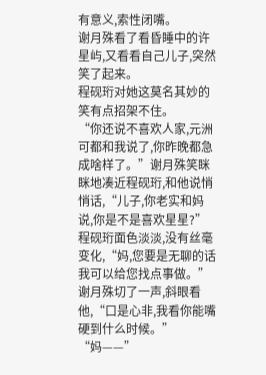有意义,索性闭嘴。
谢月殊看了看昏睡中的许星屿,又看看自己儿子,突然笑了起来。
程砚珩对她这莫名其妙的笑有点招架不住。
“你还说不喜欢人家,元洲可都和我说了,你昨晚都急成啥样了。”谢月殊笑眯眯地凑近程砚珩,和他说悄悄话,“儿子,你老实和妈说,你是不是喜欢星星?”
程砚珩面色淡淡,没有丝毫变化,“妈,您要是无聊的话我可以给您找点事做。”
谢月殊切了一声,斜眼看他,“口是心非,我看你能嘴硬到什么时候。”
“妈——”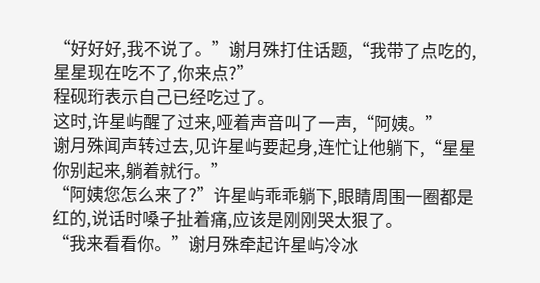“好好好,我不说了。”谢月殊打住话题,“我带了点吃的,星星现在吃不了,你来点?”
程砚珩表示自己已经吃过了。
这时,许星屿醒了过来,哑着声音叫了一声,“阿姨。”
谢月殊闻声转过去,见许星屿要起身,连忙让他躺下,“星星你别起来,躺着就行。”
“阿姨您怎么来了?”许星屿乖乖躺下,眼睛周围一圈都是红的,说话时嗓子扯着痛,应该是刚刚哭太狠了。
“我来看看你。”谢月殊牵起许星屿冷冰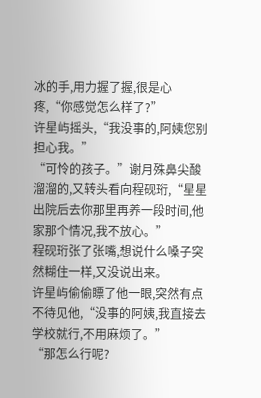冰的手,用力握了握,很是心疼,“你感觉怎么样了?”
许星屿摇头,“我没事的,阿姨您别担心我。”
“可怜的孩子。”谢月殊鼻尖酸溜溜的,又转头看向程砚珩,“星星出院后去你那里再养一段时间,他家那个情况,我不放心。”
程砚珩张了张嘴,想说什么嗓子突然糊住一样,又没说出来。
许星屿偷偷瞟了他一眼,突然有点不待见他,“没事的阿姨,我直接去学校就行,不用麻烦了。”
“那怎么行呢?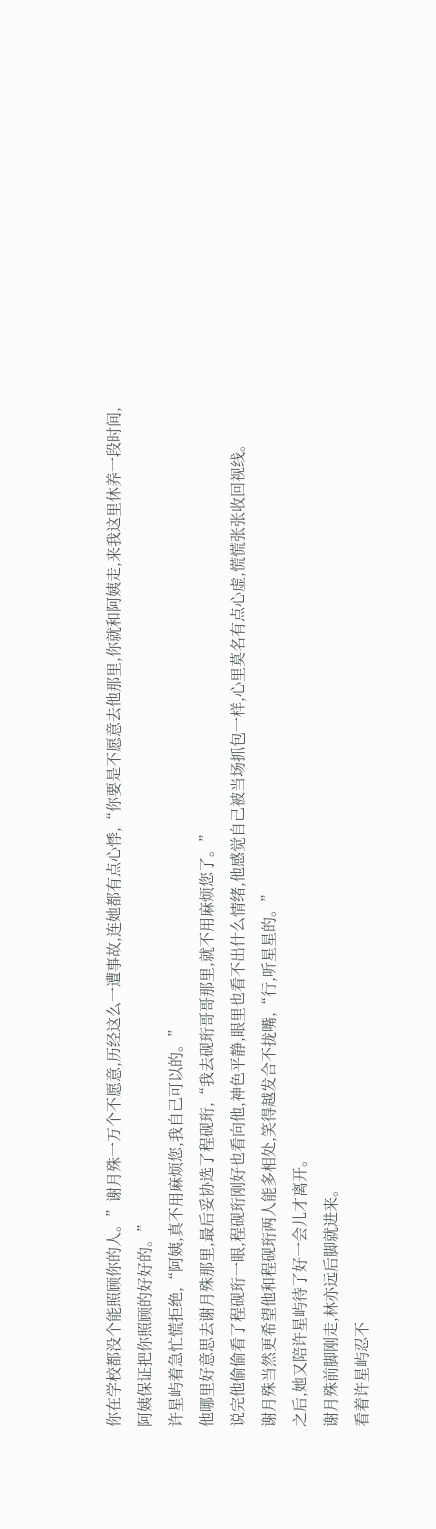你在学校都没个能照顾你的人。”谢月殊一万个不愿意,历经这么一遭事故,连她都有点心悸,“你要是不愿意去他那里,你就和阿姨走,来我这里休养一段时间,阿姨保证把你照顾的好好的。”
许星屿着急忙慌拒绝,“阿姨,真不用麻烦您,我自己可以的。”
他哪里好意思去谢月殊那里,最后妥协选了程砚珩,“我去砚珩哥哥那里,就不用麻烦您了。”
说完他偷偷看了程砚珩一眼,程砚珩刚好也看向他,神色平静,眼里也看不出什么情绪,他感觉自己被当场抓包一样,心里莫名有点心虚,慌慌张张收回视线。
谢月殊当然更希望他和程砚珩两人能多相处,笑得越发合不拢嘴,“行,听星星的。”
之后,她又陪许星屿待了好一会儿才离开。
谢月殊前脚刚走,林亦远后脚就进来。
看着许星屿忍不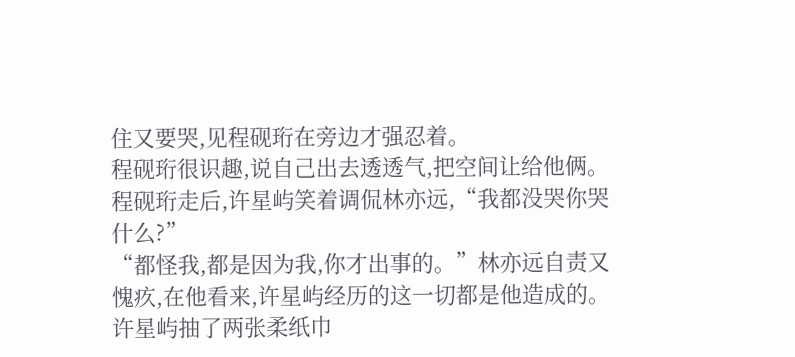住又要哭,见程砚珩在旁边才强忍着。
程砚珩很识趣,说自己出去透透气,把空间让给他俩。
程砚珩走后,许星屿笑着调侃林亦远,“我都没哭你哭什么?”
“都怪我,都是因为我,你才出事的。”林亦远自责又愧疚,在他看来,许星屿经历的这一切都是他造成的。
许星屿抽了两张柔纸巾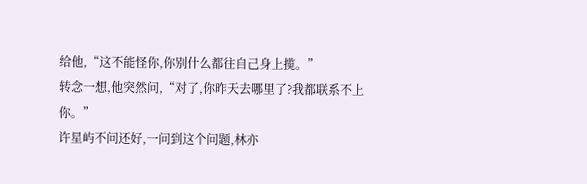给他,“这不能怪你,你别什么都往自己身上揽。”
转念一想,他突然问,“对了,你昨天去哪里了?我都联系不上你。”
许星屿不问还好,一问到这个问题,林亦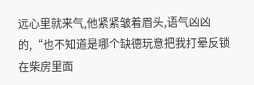远心里就来气,他紧紧皱着眉头,语气凶凶的,“也不知道是哪个缺德玩意把我打晕反锁在柴房里面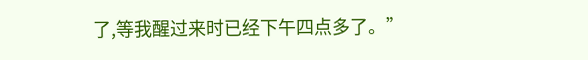了,等我醒过来时已经下午四点多了。”